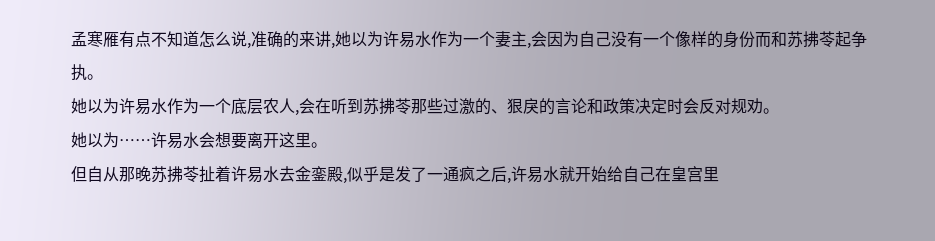孟寒雁有点不知道怎么说,准确的来讲,她以为许易水作为一个妻主,会因为自己没有一个像样的身份而和苏拂苓起争执。
她以为许易水作为一个底层农人,会在听到苏拂苓那些过激的、狠戾的言论和政策决定时会反对规劝。
她以为……许易水会想要离开这里。
但自从那晚苏拂苓扯着许易水去金銮殿,似乎是发了一通疯之后,许易水就开始给自己在皇宫里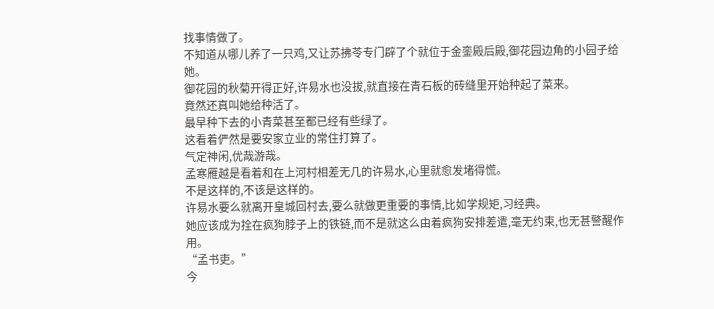找事情做了。
不知道从哪儿养了一只鸡,又让苏拂苓专门辟了个就位于金銮殿后殿,御花园边角的小园子给她。
御花园的秋菊开得正好,许易水也没拔,就直接在青石板的砖缝里开始种起了菜来。
竟然还真叫她给种活了。
最早种下去的小青菜甚至都已经有些绿了。
这看着俨然是要安家立业的常住打算了。
气定神闲,优哉游哉。
孟寒雁越是看着和在上河村相差无几的许易水,心里就愈发堵得慌。
不是这样的,不该是这样的。
许易水要么就离开皇城回村去,要么就做更重要的事情,比如学规矩,习经典。
她应该成为拴在疯狗脖子上的铁链,而不是就这么由着疯狗安排差遣,毫无约束,也无甚警醒作用。
“孟书吏。”
今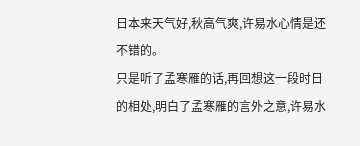日本来天气好,秋高气爽,许易水心情是还不错的。
只是听了孟寒雁的话,再回想这一段时日的相处,明白了孟寒雁的言外之意,许易水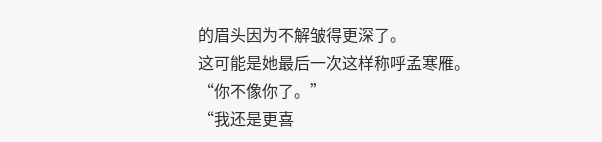的眉头因为不解皱得更深了。
这可能是她最后一次这样称呼孟寒雁。
“你不像你了。”
“我还是更喜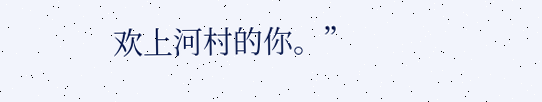欢上河村的你。”